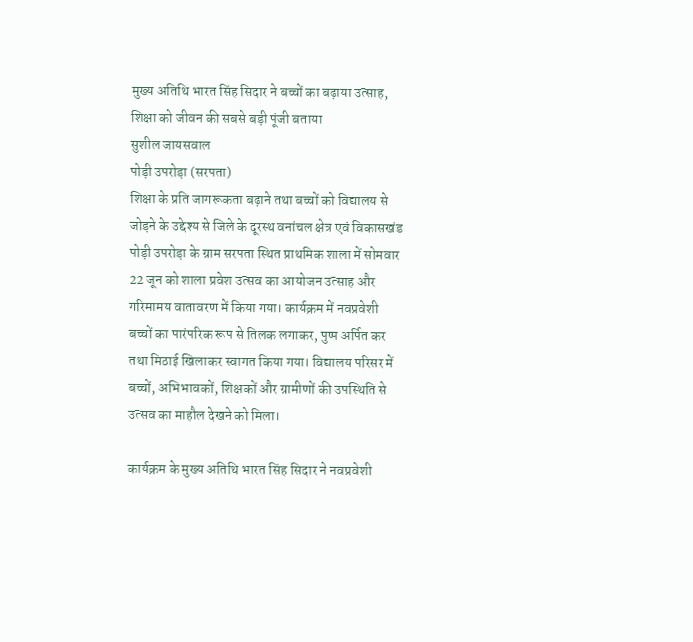मुख्य अतिथि भारत सिंह सिदार ने बच्चों का बढ़ाया उत्साह, शिक्षा को जीवन की सबसे बड़ी पूंजी बताया
सुशील जायसवाल
पोड़ी उपरोड़ा (सरपता)
शिक्षा के प्रति जागरूकता बढ़ाने तथा बच्चों को विद्यालय से जोड़ने के उद्देश्य से जिले के दूरस्थ वनांचल क्षेत्र एवं विकासखंड पोड़ी उपरोड़ा के ग्राम सरपता स्थित प्राथमिक शाला में सोमवार 22 जून को शाला प्रवेश उत्सव का आयोजन उत्साह और गरिमामय वातावरण में किया गया। कार्यक्रम में नवप्रवेशी बच्चों का पारंपरिक रूप से तिलक लगाकर, पुष्प अर्पित कर तथा मिठाई खिलाकर स्वागत किया गया। विद्यालय परिसर में बच्चों, अभिभावकों, शिक्षकों और ग्रामीणों की उपस्थिति से उत्सव का माहौल देखने को मिला।

कार्यक्रम के मुख्य अतिथि भारत सिंह सिदार ने नवप्रवेशी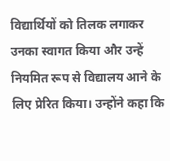विद्यार्थियों को तिलक लगाकर उनका स्वागत किया और उन्हें नियमित रूप से विद्यालय आने के लिए प्रेरित किया। उन्होंने कहा कि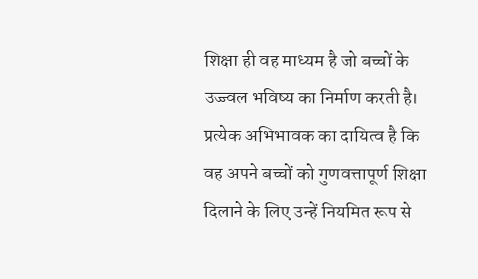शिक्षा ही वह माध्यम है जो बच्चों के उज्ज्वल भविष्य का निर्माण करती है। प्रत्येक अभिभावक का दायित्व है कि वह अपने बच्चों को गुणवत्तापूर्ण शिक्षा दिलाने के लिए उन्हें नियमित रूप से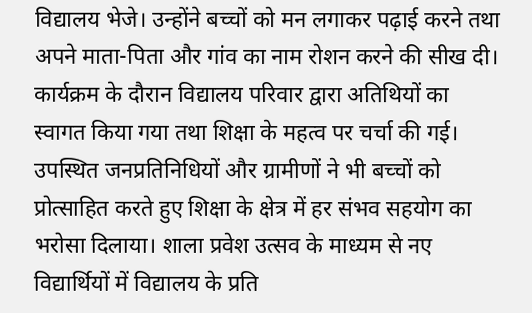विद्यालय भेजे। उन्होंने बच्चों को मन लगाकर पढ़ाई करने तथा अपने माता-पिता और गांव का नाम रोशन करने की सीख दी।
कार्यक्रम के दौरान विद्यालय परिवार द्वारा अतिथियों का स्वागत किया गया तथा शिक्षा के महत्व पर चर्चा की गई। उपस्थित जनप्रतिनिधियों और ग्रामीणों ने भी बच्चों को प्रोत्साहित करते हुए शिक्षा के क्षेत्र में हर संभव सहयोग का भरोसा दिलाया। शाला प्रवेश उत्सव के माध्यम से नए विद्यार्थियों में विद्यालय के प्रति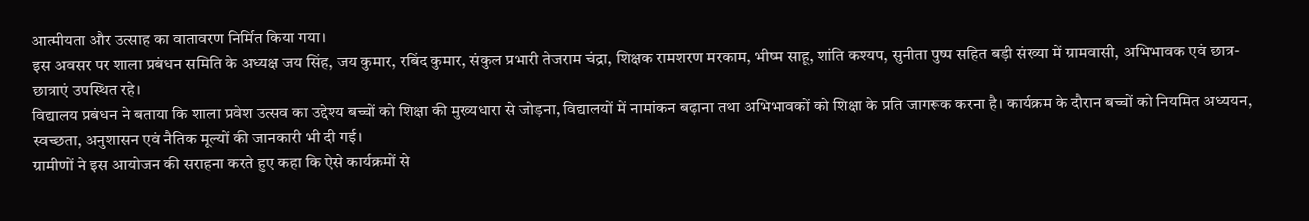आत्मीयता और उत्साह का वातावरण निर्मित किया गया।
इस अवसर पर शाला प्रबंधन समिति के अध्यक्ष जय सिंह, जय कुमार, रबिंद कुमार, संकुल प्रभारी तेजराम चंद्रा, शिक्षक रामशरण मरकाम, भीष्म साहू, शांति कश्यप, सुनीता पुष्प सहित बड़ी संख्या में ग्रामवासी, अभिभावक एवं छात्र-छात्राएं उपस्थित रहे।
विद्यालय प्रबंधन ने बताया कि शाला प्रवेश उत्सव का उद्देश्य बच्चों को शिक्षा की मुख्यधारा से जोड़ना, विद्यालयों में नामांकन बढ़ाना तथा अभिभावकों को शिक्षा के प्रति जागरूक करना है। कार्यक्रम के दौरान बच्चों को नियमित अध्ययन, स्वच्छता, अनुशासन एवं नैतिक मूल्यों की जानकारी भी दी गई।
ग्रामीणों ने इस आयोजन की सराहना करते हुए कहा कि ऐसे कार्यक्रमों से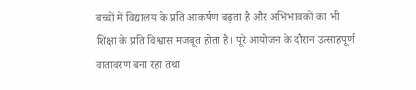बच्चों में विद्यालय के प्रति आकर्षण बढ़ता है और अभिभावकों का भी शिक्षा के प्रति विश्वास मजबूत होता है। पूरे आयोजन के दौरान उत्साहपूर्ण वातावरण बना रहा तथा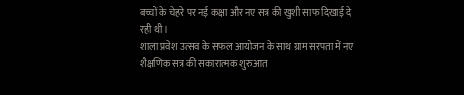बच्चों के चेहरे पर नई कक्षा और नए सत्र की खुशी साफ दिखाई दे रही थी।
शाला प्रवेश उत्सव के सफल आयोजन के साथ ग्राम सरपता में नए शैक्षणिक सत्र की सकारात्मक शुरुआत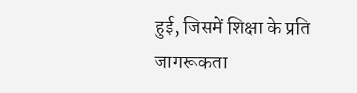हुई, जिसमें शिक्षा के प्रति जागरूकता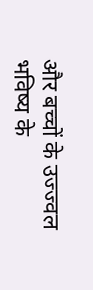और बच्चों के उज्ज्वल भविष्य के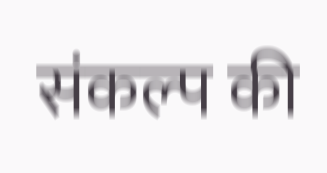संकल्प की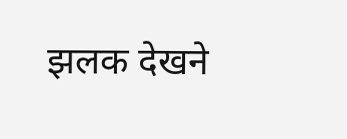झलक देखने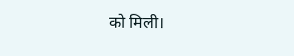को मिली।